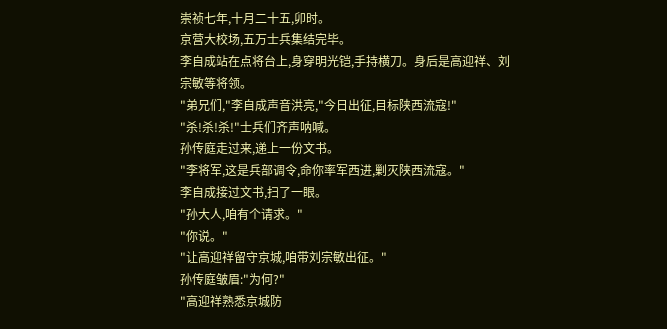崇祯七年,十月二十五,卯时。
京营大校场,五万士兵集结完毕。
李自成站在点将台上,身穿明光铠,手持横刀。身后是高迎祥、刘宗敏等将领。
"弟兄们,"李自成声音洪亮,"今日出征,目标陕西流寇!"
"杀!杀!杀!"士兵们齐声呐喊。
孙传庭走过来,递上一份文书。
"李将军,这是兵部调令,命你率军西进,剿灭陕西流寇。"
李自成接过文书,扫了一眼。
"孙大人,咱有个请求。"
"你说。"
"让高迎祥留守京城,咱带刘宗敏出征。"
孙传庭皱眉:"为何?"
"高迎祥熟悉京城防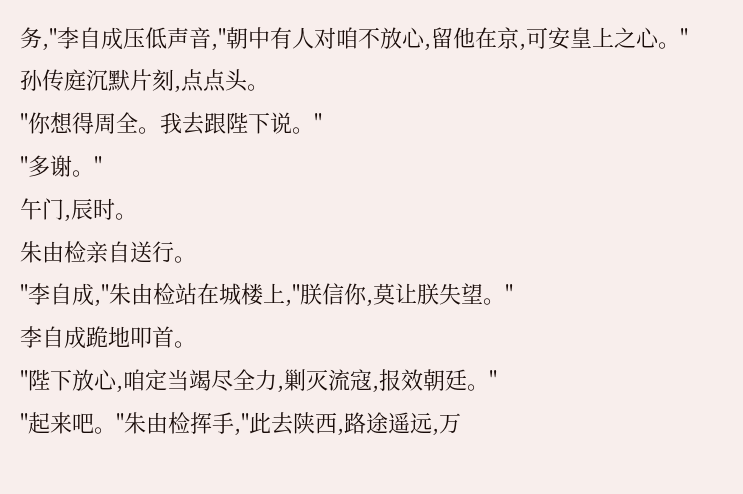务,"李自成压低声音,"朝中有人对咱不放心,留他在京,可安皇上之心。"
孙传庭沉默片刻,点点头。
"你想得周全。我去跟陛下说。"
"多谢。"
午门,辰时。
朱由检亲自送行。
"李自成,"朱由检站在城楼上,"朕信你,莫让朕失望。"
李自成跪地叩首。
"陛下放心,咱定当竭尽全力,剿灭流寇,报效朝廷。"
"起来吧。"朱由检挥手,"此去陕西,路途遥远,万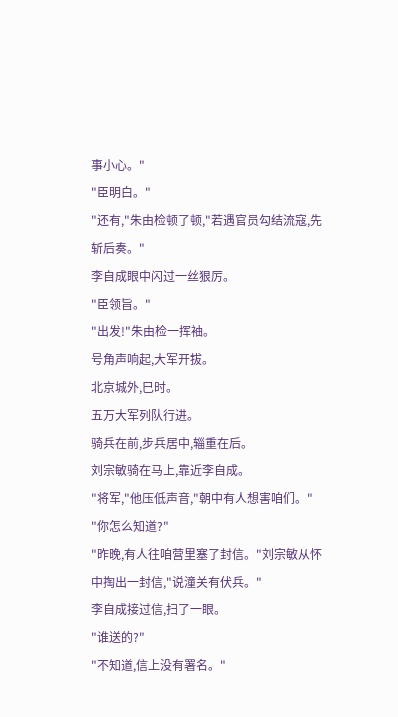事小心。"
"臣明白。"
"还有,"朱由检顿了顿,"若遇官员勾结流寇,先斩后奏。"
李自成眼中闪过一丝狠厉。
"臣领旨。"
"出发!"朱由检一挥袖。
号角声响起,大军开拔。
北京城外,巳时。
五万大军列队行进。
骑兵在前,步兵居中,辎重在后。
刘宗敏骑在马上,靠近李自成。
"将军,"他压低声音,"朝中有人想害咱们。"
"你怎么知道?"
"昨晚,有人往咱营里塞了封信。"刘宗敏从怀中掏出一封信,"说潼关有伏兵。"
李自成接过信,扫了一眼。
"谁送的?"
"不知道,信上没有署名。"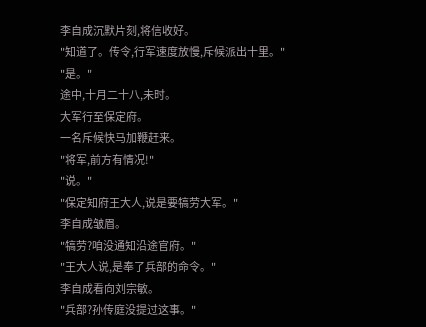李自成沉默片刻,将信收好。
"知道了。传令,行军速度放慢,斥候派出十里。"
"是。"
途中,十月二十八,未时。
大军行至保定府。
一名斥候快马加鞭赶来。
"将军,前方有情况!"
"说。"
"保定知府王大人,说是要犒劳大军。"
李自成皱眉。
"犒劳?咱没通知沿途官府。"
"王大人说,是奉了兵部的命令。"
李自成看向刘宗敏。
"兵部?孙传庭没提过这事。"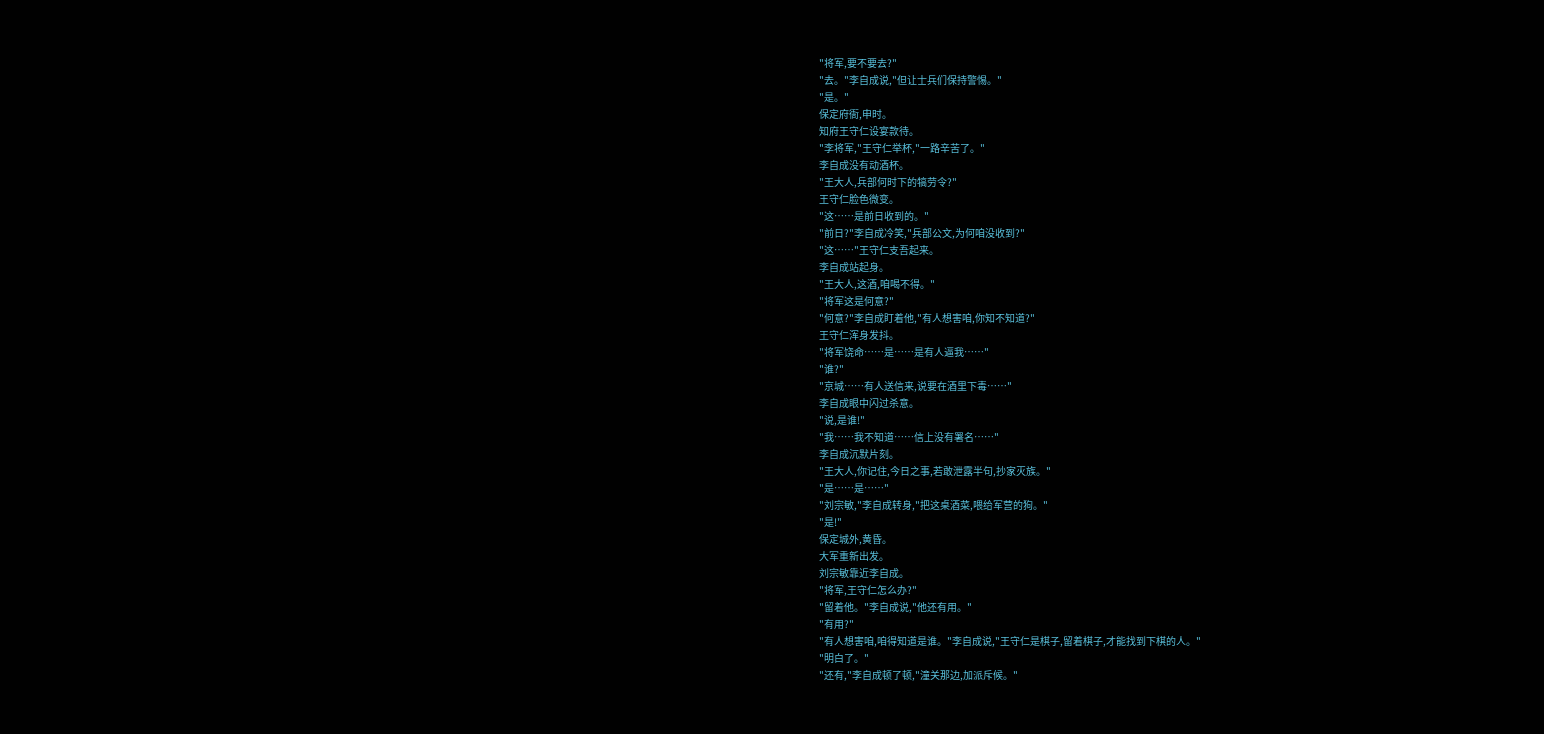"将军,要不要去?"
"去。"李自成说,"但让士兵们保持警惕。"
"是。"
保定府衙,申时。
知府王守仁设宴款待。
"李将军,"王守仁举杯,"一路辛苦了。"
李自成没有动酒杯。
"王大人,兵部何时下的犒劳令?"
王守仁脸色微变。
"这……是前日收到的。"
"前日?"李自成冷笑,"兵部公文,为何咱没收到?"
"这……"王守仁支吾起来。
李自成站起身。
"王大人,这酒,咱喝不得。"
"将军这是何意?"
"何意?"李自成盯着他,"有人想害咱,你知不知道?"
王守仁浑身发抖。
"将军饶命……是……是有人逼我……"
"谁?"
"京城……有人送信来,说要在酒里下毒……"
李自成眼中闪过杀意。
"说,是谁!"
"我……我不知道……信上没有署名……"
李自成沉默片刻。
"王大人,你记住,今日之事,若敢泄露半句,抄家灭族。"
"是……是……"
"刘宗敏,"李自成转身,"把这桌酒菜,喂给军营的狗。"
"是!"
保定城外,黄昏。
大军重新出发。
刘宗敏靠近李自成。
"将军,王守仁怎么办?"
"留着他。"李自成说,"他还有用。"
"有用?"
"有人想害咱,咱得知道是谁。"李自成说,"王守仁是棋子,留着棋子,才能找到下棋的人。"
"明白了。"
"还有,"李自成顿了顿,"潼关那边,加派斥候。"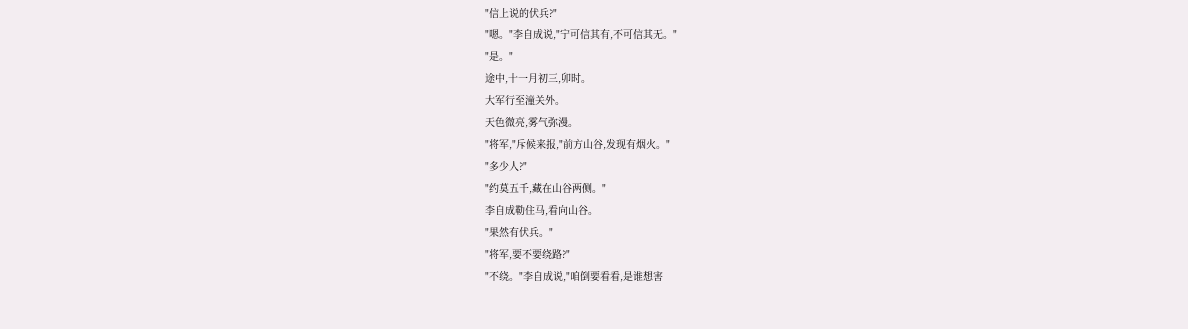"信上说的伏兵?"
"嗯。"李自成说,"宁可信其有,不可信其无。"
"是。"
途中,十一月初三,卯时。
大军行至潼关外。
天色微亮,雾气弥漫。
"将军,"斥候来报,"前方山谷,发现有烟火。"
"多少人?"
"约莫五千,藏在山谷两侧。"
李自成勒住马,看向山谷。
"果然有伏兵。"
"将军,要不要绕路?"
"不绕。"李自成说,"咱倒要看看,是谁想害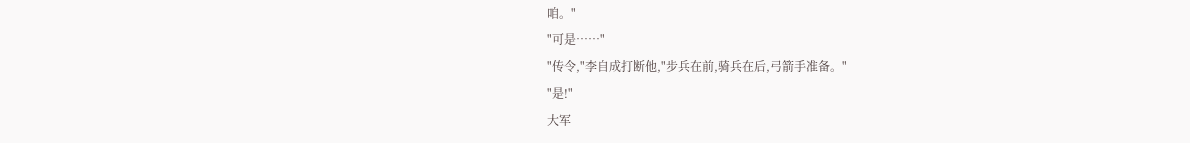咱。"
"可是……"
"传令,"李自成打断他,"步兵在前,骑兵在后,弓箭手准备。"
"是!"
大军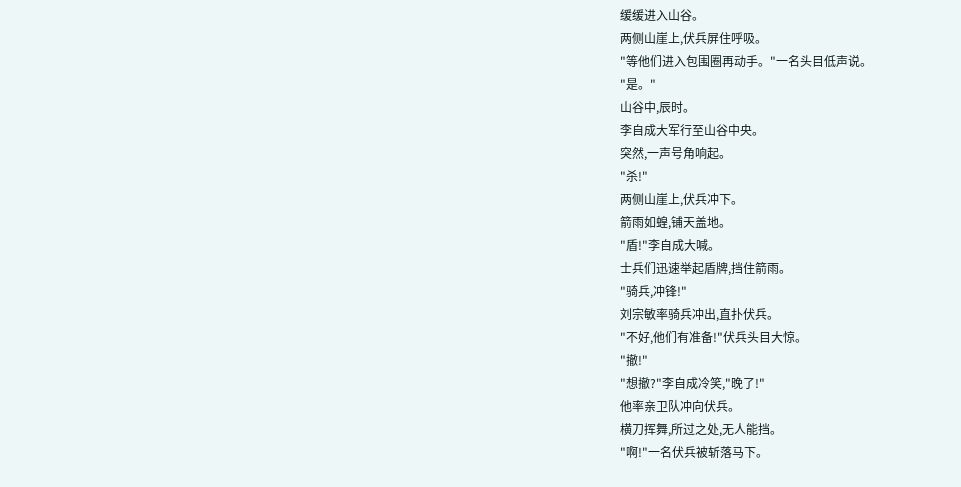缓缓进入山谷。
两侧山崖上,伏兵屏住呼吸。
"等他们进入包围圈再动手。"一名头目低声说。
"是。"
山谷中,辰时。
李自成大军行至山谷中央。
突然,一声号角响起。
"杀!"
两侧山崖上,伏兵冲下。
箭雨如蝗,铺天盖地。
"盾!"李自成大喊。
士兵们迅速举起盾牌,挡住箭雨。
"骑兵,冲锋!"
刘宗敏率骑兵冲出,直扑伏兵。
"不好,他们有准备!"伏兵头目大惊。
"撤!"
"想撤?"李自成冷笑,"晚了!"
他率亲卫队冲向伏兵。
横刀挥舞,所过之处,无人能挡。
"啊!"一名伏兵被斩落马下。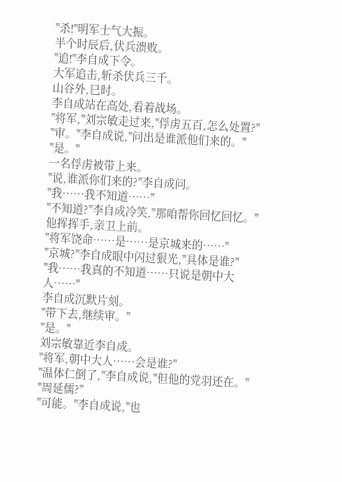"杀!"明军士气大振。
半个时辰后,伏兵溃败。
"追!"李自成下令。
大军追击,斩杀伏兵三千。
山谷外,巳时。
李自成站在高处,看着战场。
"将军,"刘宗敏走过来,"俘虏五百,怎么处置?"
"审。"李自成说,"问出是谁派他们来的。"
"是。"
一名俘虏被带上来。
"说,谁派你们来的?"李自成问。
"我……我不知道……"
"不知道?"李自成冷笑,"那咱帮你回忆回忆。"
他挥挥手,亲卫上前。
"将军饶命……是……是京城来的……"
"京城?"李自成眼中闪过狠光,"具体是谁?"
"我……我真的不知道……只说是朝中大人……"
李自成沉默片刻。
"带下去,继续审。"
"是。"
刘宗敏靠近李自成。
"将军,朝中大人……会是谁?"
"温体仁倒了,"李自成说,"但他的党羽还在。"
"周延儒?"
"可能。"李自成说,"也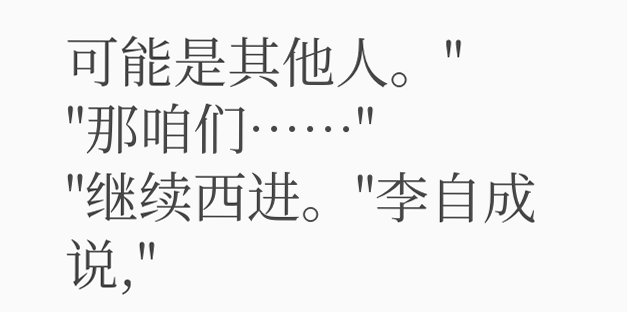可能是其他人。"
"那咱们……"
"继续西进。"李自成说,"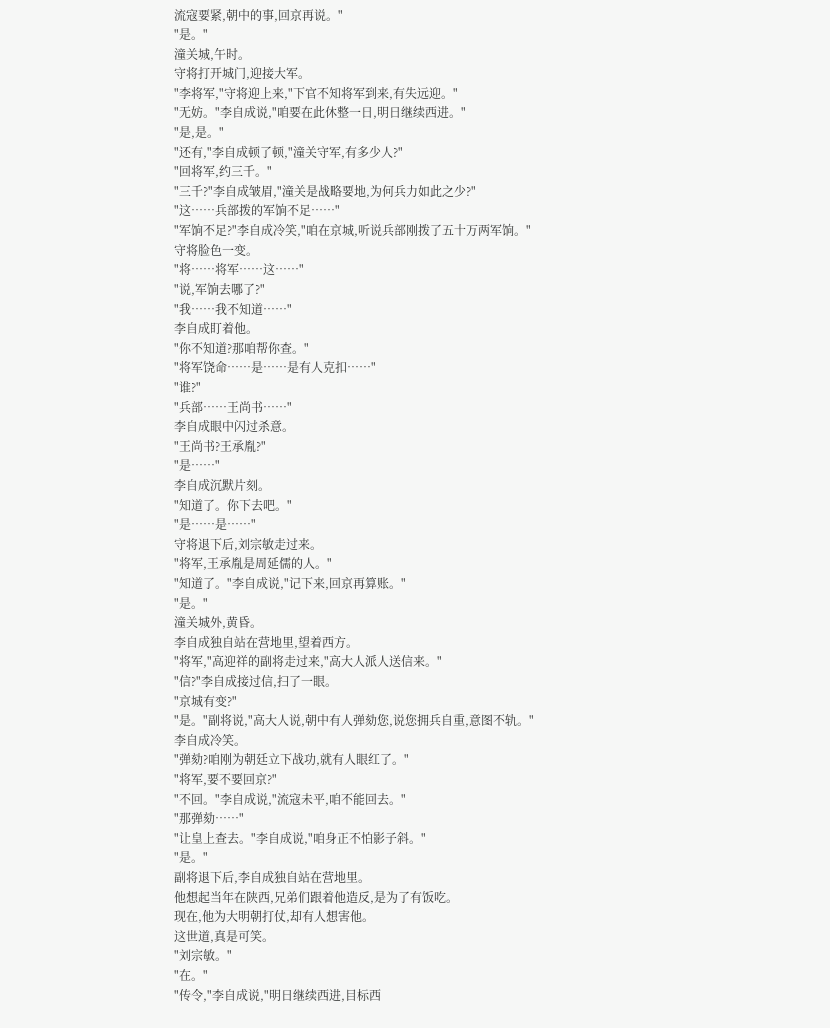流寇要紧,朝中的事,回京再说。"
"是。"
潼关城,午时。
守将打开城门,迎接大军。
"李将军,"守将迎上来,"下官不知将军到来,有失远迎。"
"无妨。"李自成说,"咱要在此休整一日,明日继续西进。"
"是,是。"
"还有,"李自成顿了顿,"潼关守军,有多少人?"
"回将军,约三千。"
"三千?"李自成皱眉,"潼关是战略要地,为何兵力如此之少?"
"这……兵部拨的军饷不足……"
"军饷不足?"李自成冷笑,"咱在京城,听说兵部刚拨了五十万两军饷。"
守将脸色一变。
"将……将军……这……"
"说,军饷去哪了?"
"我……我不知道……"
李自成盯着他。
"你不知道?那咱帮你查。"
"将军饶命……是……是有人克扣……"
"谁?"
"兵部……王尚书……"
李自成眼中闪过杀意。
"王尚书?王承胤?"
"是……"
李自成沉默片刻。
"知道了。你下去吧。"
"是……是……"
守将退下后,刘宗敏走过来。
"将军,王承胤是周延儒的人。"
"知道了。"李自成说,"记下来,回京再算账。"
"是。"
潼关城外,黄昏。
李自成独自站在营地里,望着西方。
"将军,"高迎祥的副将走过来,"高大人派人送信来。"
"信?"李自成接过信,扫了一眼。
"京城有变?"
"是。"副将说,"高大人说,朝中有人弹劾您,说您拥兵自重,意图不轨。"
李自成冷笑。
"弹劾?咱刚为朝廷立下战功,就有人眼红了。"
"将军,要不要回京?"
"不回。"李自成说,"流寇未平,咱不能回去。"
"那弹劾……"
"让皇上查去。"李自成说,"咱身正不怕影子斜。"
"是。"
副将退下后,李自成独自站在营地里。
他想起当年在陕西,兄弟们跟着他造反,是为了有饭吃。
现在,他为大明朝打仗,却有人想害他。
这世道,真是可笑。
"刘宗敏。"
"在。"
"传令,"李自成说,"明日继续西进,目标西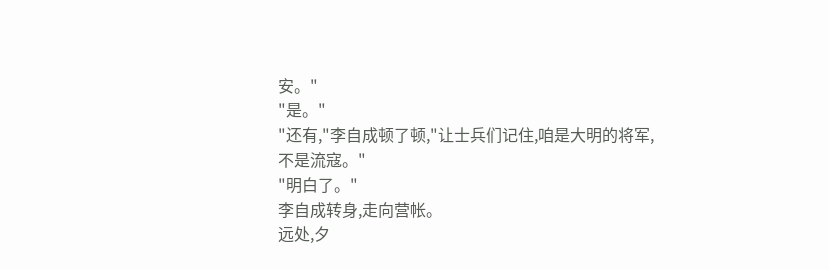安。"
"是。"
"还有,"李自成顿了顿,"让士兵们记住,咱是大明的将军,不是流寇。"
"明白了。"
李自成转身,走向营帐。
远处,夕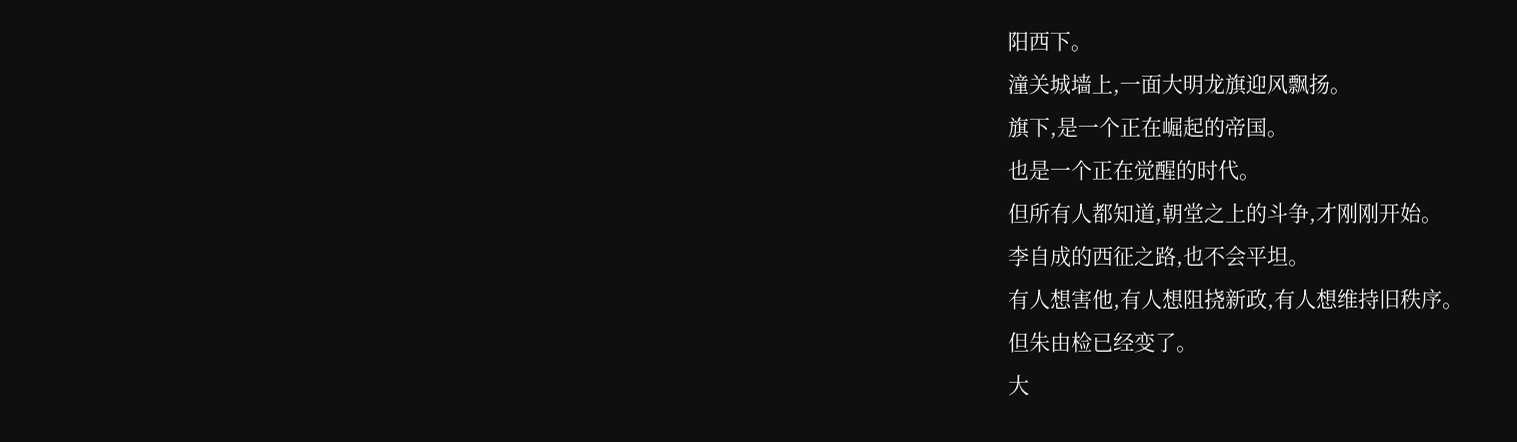阳西下。
潼关城墙上,一面大明龙旗迎风飘扬。
旗下,是一个正在崛起的帝国。
也是一个正在觉醒的时代。
但所有人都知道,朝堂之上的斗争,才刚刚开始。
李自成的西征之路,也不会平坦。
有人想害他,有人想阻挠新政,有人想维持旧秩序。
但朱由检已经变了。
大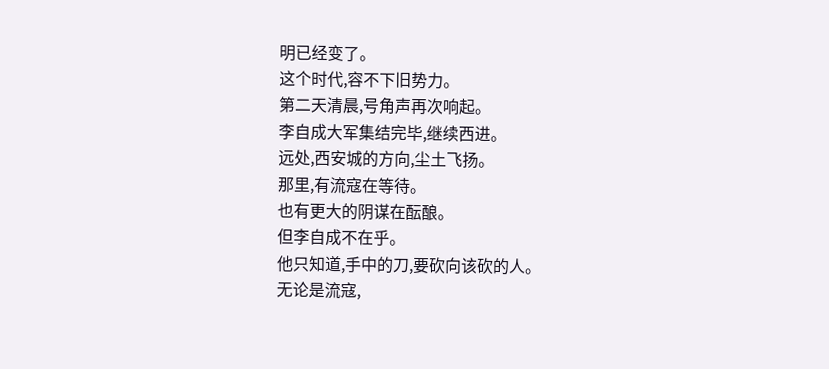明已经变了。
这个时代,容不下旧势力。
第二天清晨,号角声再次响起。
李自成大军集结完毕,继续西进。
远处,西安城的方向,尘土飞扬。
那里,有流寇在等待。
也有更大的阴谋在酝酿。
但李自成不在乎。
他只知道,手中的刀,要砍向该砍的人。
无论是流寇,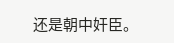还是朝中奸臣。